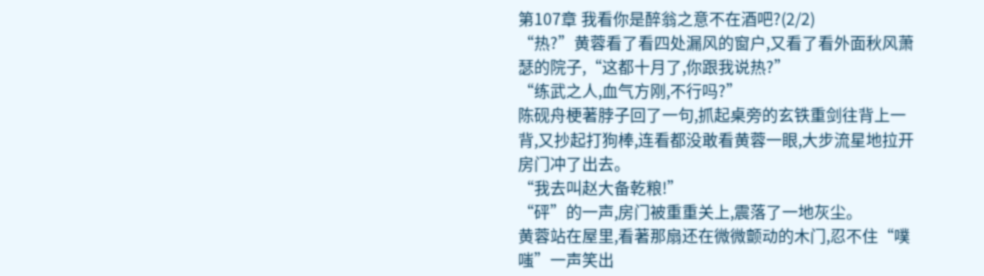第107章 我看你是醉翁之意不在酒吧?(2/2)
“热?”黄蓉看了看四处漏风的窗户,又看了看外面秋风萧瑟的院子,“这都十月了,你跟我说热?”
“练武之人,血气方刚,不行吗?”
陈砚舟梗著脖子回了一句,抓起桌旁的玄铁重剑往背上一背,又抄起打狗棒,连看都没敢看黄蓉一眼,大步流星地拉开房门冲了出去。
“我去叫赵大备乾粮!”
“砰”的一声,房门被重重关上,震落了一地灰尘。
黄蓉站在屋里,看著那扇还在微微颤动的木门,忍不住“噗嗤”一声笑出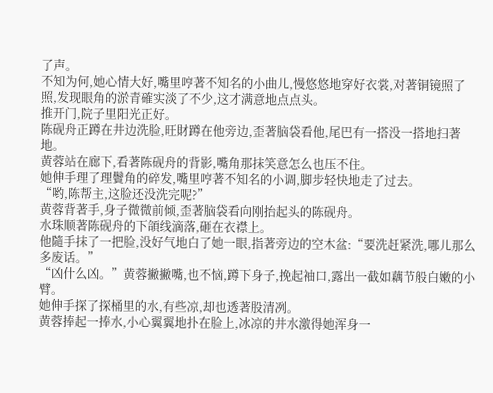了声。
不知为何,她心情大好,嘴里哼著不知名的小曲儿,慢悠悠地穿好衣裳,对著铜镜照了照,发现眼角的淤青確实淡了不少,这才满意地点点头。
推开门,院子里阳光正好。
陈砚舟正蹲在井边洗脸,旺財蹲在他旁边,歪著脑袋看他,尾巴有一搭没一搭地扫著地。
黄蓉站在廊下,看著陈砚舟的背影,嘴角那抹笑意怎么也压不住。
她伸手理了理鬢角的碎发,嘴里哼著不知名的小调,脚步轻快地走了过去。
“哟,陈帮主,这脸还没洗完呢?”
黄蓉背著手,身子微微前倾,歪著脑袋看向刚抬起头的陈砚舟。
水珠顺著陈砚舟的下頜线滴落,砸在衣襟上。
他隨手抹了一把脸,没好气地白了她一眼,指著旁边的空木盆:“要洗赶紧洗,哪儿那么多废话。”
“凶什么凶。”黄蓉撇撇嘴,也不恼,蹲下身子,挽起袖口,露出一截如藕节般白嫩的小臂。
她伸手探了探桶里的水,有些凉,却也透著股清冽。
黄蓉捧起一捧水,小心翼翼地扑在脸上,冰凉的井水激得她浑身一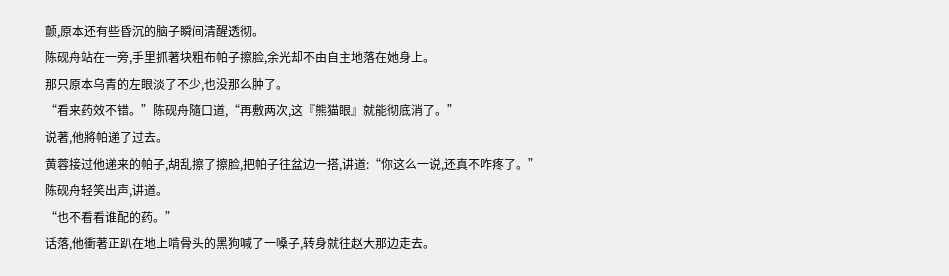颤,原本还有些昏沉的脑子瞬间清醒透彻。
陈砚舟站在一旁,手里抓著块粗布帕子擦脸,余光却不由自主地落在她身上。
那只原本乌青的左眼淡了不少,也没那么肿了。
“看来药效不错。”陈砚舟隨口道,“再敷两次,这『熊猫眼』就能彻底消了。”
说著,他將帕递了过去。
黄蓉接过他递来的帕子,胡乱擦了擦脸,把帕子往盆边一搭,讲道:“你这么一说,还真不咋疼了。”
陈砚舟轻笑出声,讲道。
“也不看看谁配的药。”
话落,他衝著正趴在地上啃骨头的黑狗喊了一嗓子,转身就往赵大那边走去。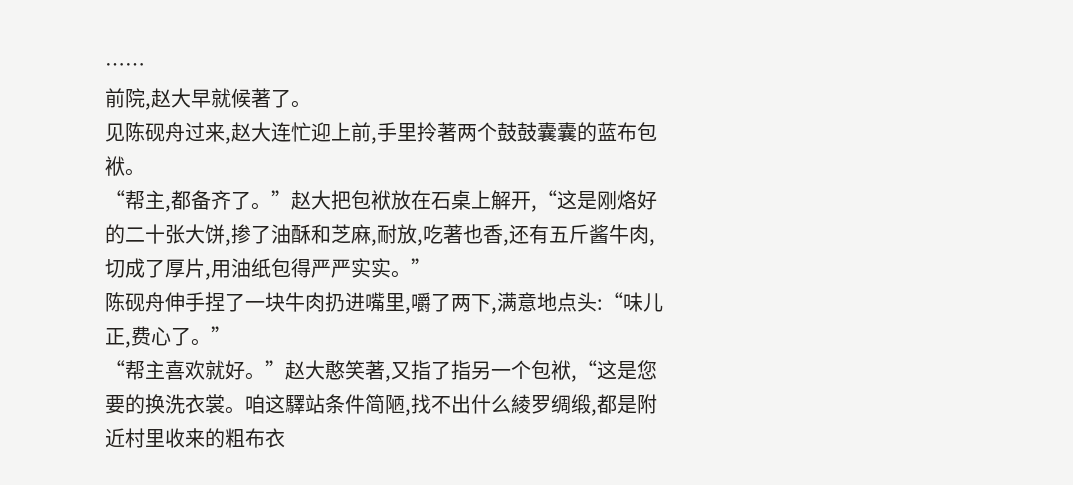……
前院,赵大早就候著了。
见陈砚舟过来,赵大连忙迎上前,手里拎著两个鼓鼓囊囊的蓝布包袱。
“帮主,都备齐了。”赵大把包袱放在石桌上解开,“这是刚烙好的二十张大饼,掺了油酥和芝麻,耐放,吃著也香,还有五斤酱牛肉,切成了厚片,用油纸包得严严实实。”
陈砚舟伸手捏了一块牛肉扔进嘴里,嚼了两下,满意地点头:“味儿正,费心了。”
“帮主喜欢就好。”赵大憨笑著,又指了指另一个包袱,“这是您要的换洗衣裳。咱这驛站条件简陋,找不出什么綾罗绸缎,都是附近村里收来的粗布衣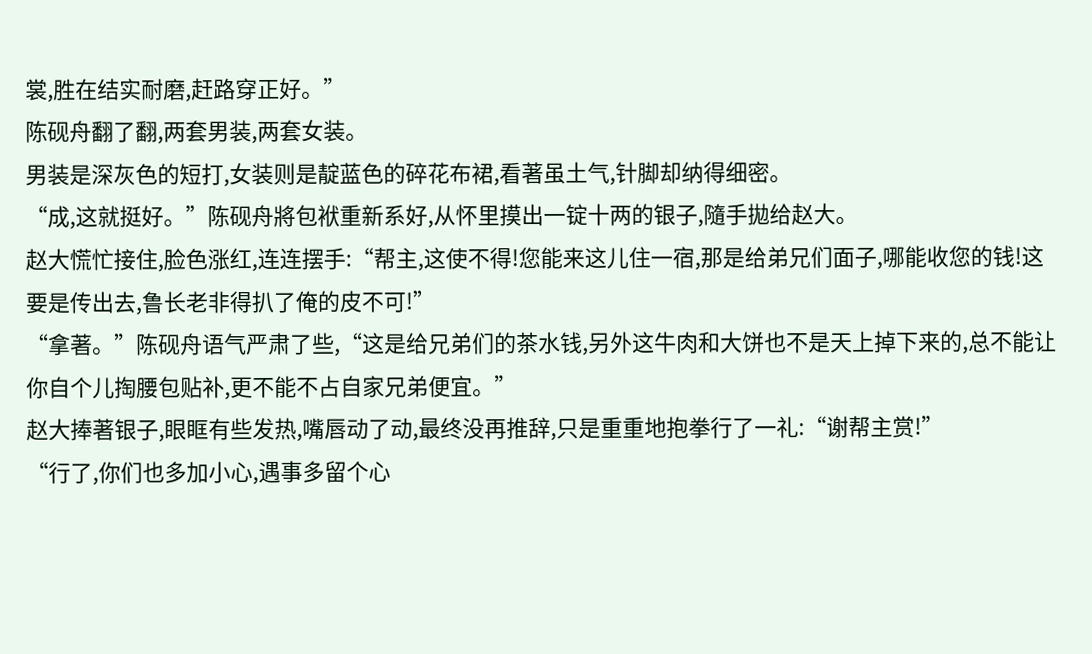裳,胜在结实耐磨,赶路穿正好。”
陈砚舟翻了翻,两套男装,两套女装。
男装是深灰色的短打,女装则是靛蓝色的碎花布裙,看著虽土气,针脚却纳得细密。
“成,这就挺好。”陈砚舟將包袱重新系好,从怀里摸出一锭十两的银子,隨手拋给赵大。
赵大慌忙接住,脸色涨红,连连摆手:“帮主,这使不得!您能来这儿住一宿,那是给弟兄们面子,哪能收您的钱!这要是传出去,鲁长老非得扒了俺的皮不可!”
“拿著。”陈砚舟语气严肃了些,“这是给兄弟们的茶水钱,另外这牛肉和大饼也不是天上掉下来的,总不能让你自个儿掏腰包贴补,更不能不占自家兄弟便宜。”
赵大捧著银子,眼眶有些发热,嘴唇动了动,最终没再推辞,只是重重地抱拳行了一礼:“谢帮主赏!”
“行了,你们也多加小心,遇事多留个心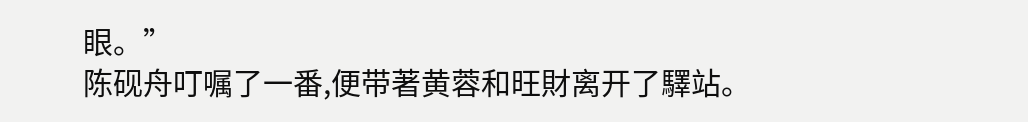眼。”
陈砚舟叮嘱了一番,便带著黄蓉和旺財离开了驛站。